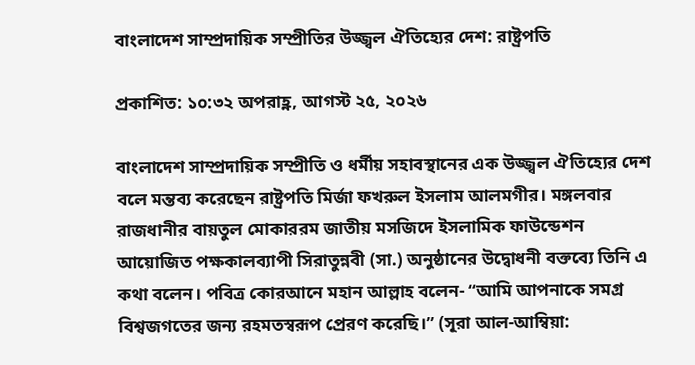বাংলাদেশ সাম্প্রদায়িক সম্প্রীতির উজ্জ্বল ঐতিহ্যের দেশ: রাষ্ট্রপতি

প্রকাশিত: ১০:৩২ অপরাহ্ণ, আগস্ট ২৫, ২০২৬

বাংলাদেশ সাম্প্রদায়িক সম্প্রীতি ও ধর্মীয় সহাবস্থানের এক উজ্জ্বল ঐতিহ্যের দেশ বলে মন্তব্য করেছেন রাষ্ট্রপতি মির্জা ফখরুল ইসলাম আলমগীর। মঙ্গলবার রাজধানীর বায়তুল মোকাররম জাতীয় মসজিদে ইসলামিক ফাউন্ডেশন আয়োজিত পক্ষকালব্যাপী সিরাতুন্নবী (সা.) অনুষ্ঠানের উদ্বোধনী বক্তব্যে তিনি এ কথা বলেন। পবিত্র কোরআনে মহান আল্লাহ বলেন- “আমি আপনাকে সমগ্র বিশ্বজগতের জন্য রহমতস্বরূপ প্রেরণ করেছি।” (সূরা আল-আম্বিয়া: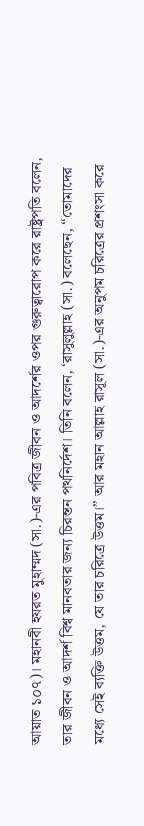আয়াত ১০৭)। মহানবী হযরত মুহাম্মদ (সা.)-এর পবিত্র জীবন ও আদর্শের ওপর গুরুত্বারোপ করে রাষ্ট্রপতি বলেন, তার জীবন ও আদর্শ বিশ্ব মানবতার জন্য চিরন্তন পথনির্দেশ। তিনি বলেন, ‘রাসুলুল্লাহ (সা.) বলেছেন, “তোমাদের মধ্যে সেই ব্যক্তি উত্তম, যে তার চরিত্রে উত্তম।” আর মহান আল্লাহ রাসূল (সা.)-এর অনুপম চরিত্রের প্রশংসা করে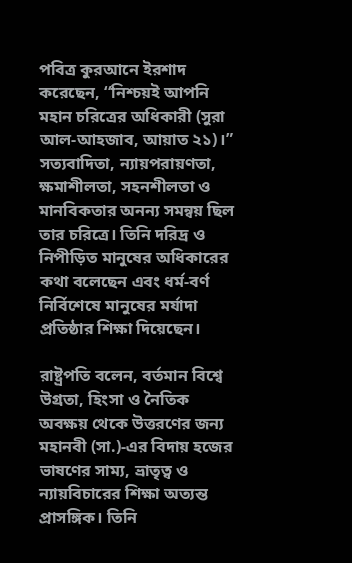পবিত্র কুরআনে ইরশাদ করেছেন, ‘‘নিশ্চয়ই আপনি মহান চরিত্রের অধিকারী (সুরা আল-আহজাব, আয়াত ২১)।” সত্যবাদিতা, ন্যায়পরায়ণতা, ক্ষমাশীলতা, সহনশীলতা ও মানবিকতার অনন্য সমন্বয় ছিল তার চরিত্রে। তিনি দরিদ্র ও নিপীড়িত মানুষের অধিকারের কথা বলেছেন এবং ধর্ম-বর্ণ নির্বিশেষে মানুষের মর্যাদা প্রতিষ্ঠার শিক্ষা দিয়েছেন।

রাষ্ট্রপতি বলেন, বর্তমান বিশ্বে উগ্রতা, হিংসা ও নৈতিক অবক্ষয় থেকে উত্তরণের জন্য মহানবী (সা.)-এর বিদায় হজের ভাষণের সাম্য, ভ্রাতৃত্ব ও ন্যায়বিচারের শিক্ষা অত্যন্ত প্রাসঙ্গিক। তিনি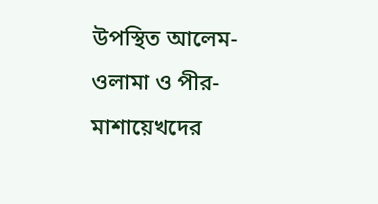উপস্থিত আলেম-ওলামা ও পীর-মাশায়েখদের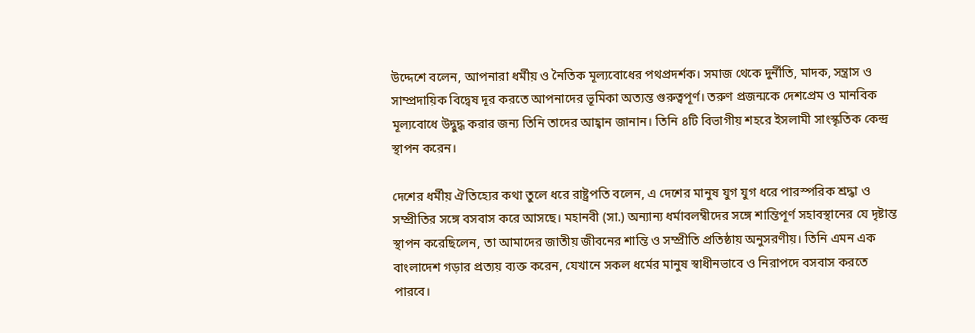উদ্দেশে বলেন, আপনারা ধর্মীয় ও নৈতিক মূল্যবোধের পথপ্রদর্শক। সমাজ থেকে দুর্নীতি, মাদক, সন্ত্রাস ও সাম্প্রদায়িক বিদ্বেষ দূর করতে আপনাদের ভূমিকা অত্যন্ত গুরুত্বপূর্ণ। তরুণ প্রজন্মকে দেশপ্রেম ও মানবিক মূল্যবোধে উদ্বুদ্ধ করার জন্য তিনি তাদের আহ্বান জানান। তিনি ৪টি বিভাগীয় শহরে ইসলামী সাংস্কৃতিক কেন্দ্র স্থাপন করেন।

দেশের ধর্মীয় ঐতিহ্যের কথা তুলে ধরে রাষ্ট্রপতি বলেন, এ দেশের মানুষ যুগ যুগ ধরে পারস্পরিক শ্রদ্ধা ও সম্প্রীতির সঙ্গে বসবাস করে আসছে। মহানবী (সা.) অন্যান্য ধর্মাবলম্বীদের সঙ্গে শান্তিপূর্ণ সহাবস্থানের যে দৃষ্টান্ত স্থাপন করেছিলেন, তা আমাদের জাতীয় জীবনের শান্তি ও সম্প্রীতি প্রতিষ্ঠায় অনুসরণীয়। তিনি এমন এক বাংলাদেশ গড়ার প্রত্যয় ব্যক্ত করেন, যেখানে সকল ধর্মের মানুষ স্বাধীনভাবে ও নিরাপদে বসবাস করতে পারবে।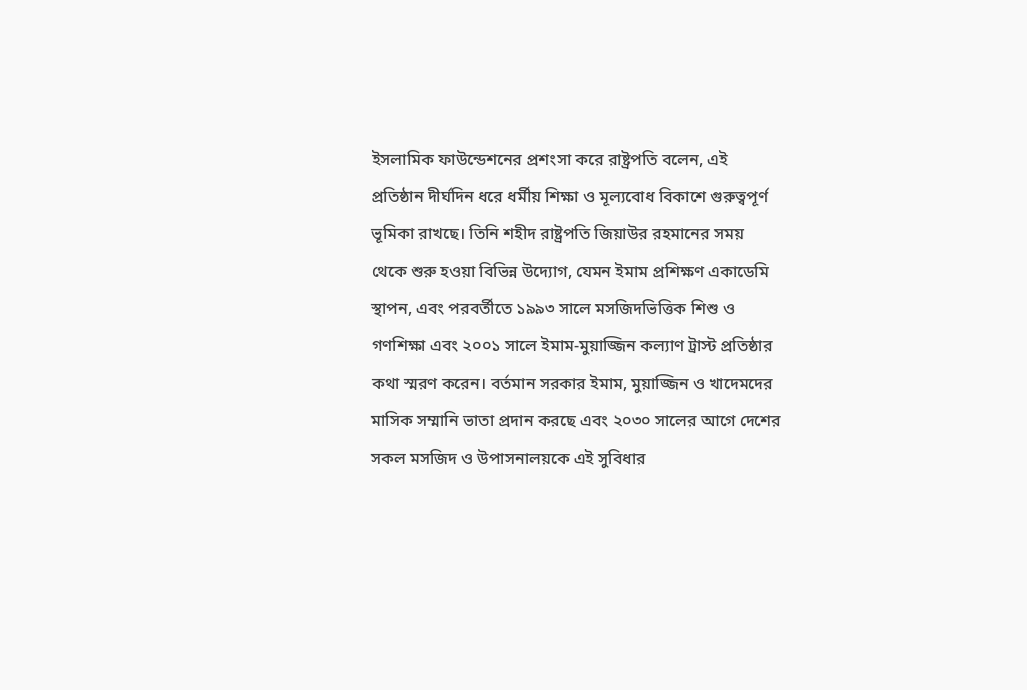ইসলামিক ফাউন্ডেশনের প্রশংসা করে রাষ্ট্রপতি বলেন, এই প্রতিষ্ঠান দীর্ঘদিন ধরে ধর্মীয় শিক্ষা ও মূল্যবোধ বিকাশে গুরুত্বপূর্ণ ভূমিকা রাখছে। তিনি শহীদ রাষ্ট্রপতি জিয়াউর রহমানের সময় থেকে শুরু হওয়া বিভিন্ন উদ্যোগ, যেমন ইমাম প্রশিক্ষণ একাডেমি স্থাপন, এবং পরবর্তীতে ১৯৯৩ সালে মসজিদভিত্তিক শিশু ও গণশিক্ষা এবং ২০০১ সালে ইমাম-মুয়াজ্জিন কল্যাণ ট্রাস্ট প্রতিষ্ঠার কথা স্মরণ করেন। বর্তমান সরকার ইমাম, মুয়াজ্জিন ও খাদেমদের মাসিক সম্মানি ভাতা প্রদান করছে এবং ২০৩০ সালের আগে দেশের সকল মসজিদ ও উপাসনালয়কে এই সুবিধার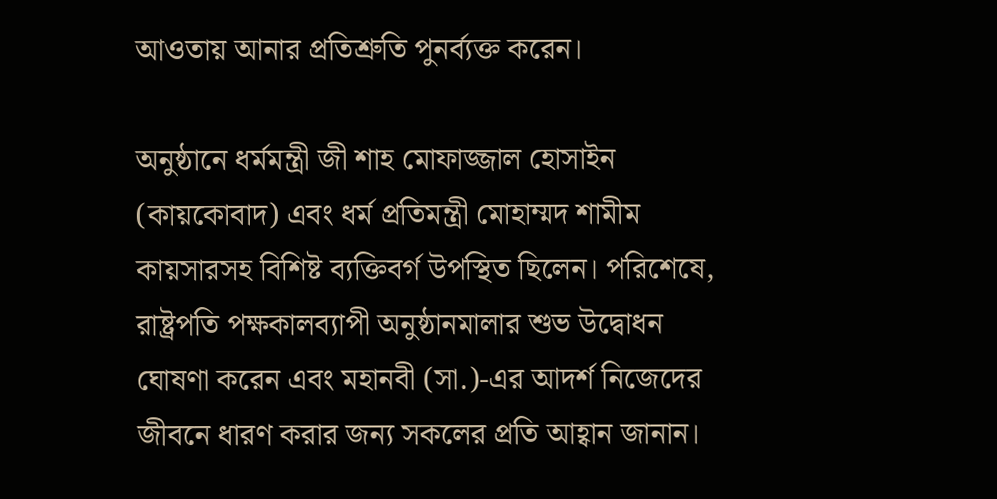আওতায় আনার প্রতিশ্রুতি পুনর্ব্যক্ত করেন।

অনুষ্ঠানে ধর্মমন্ত্রী জী শাহ মোফাজ্জাল হোসাইন (কায়কোবাদ) এবং ধর্ম প্রতিমন্ত্রী মোহাম্মদ শামীম কায়সারসহ বিশিষ্ট ব্যক্তিবর্গ উপস্থিত ছিলেন। পরিশেষে, রাষ্ট্রপতি পক্ষকালব্যাপী অনুষ্ঠানমালার শুভ উদ্বোধন ঘোষণা করেন এবং মহানবী (সা.)-এর আদর্শ নিজেদের জীবনে ধারণ করার জন্য সকলের প্রতি আহ্বান জানান।